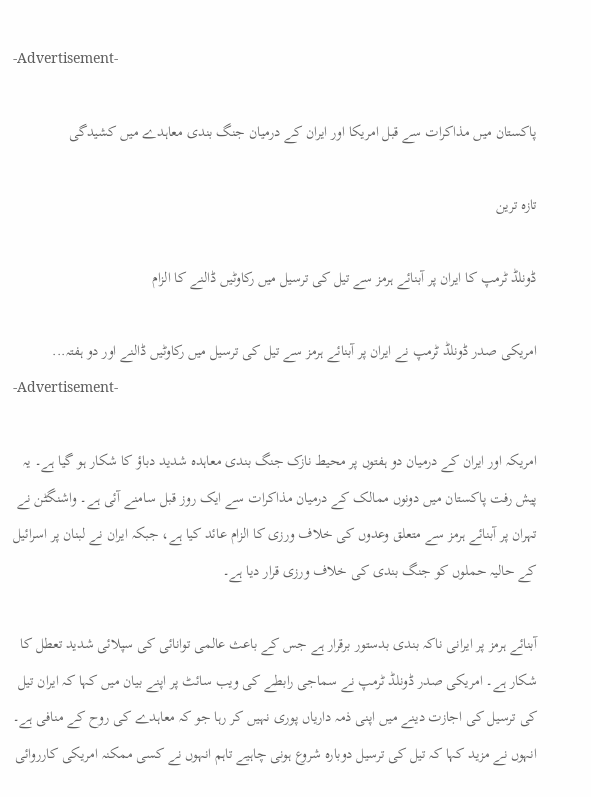-Advertisement-

پاکستان میں مذاکرات سے قبل امریکا اور ایران کے درمیان جنگ بندی معاہدے میں کشیدگی

تازہ ترین

ڈونلڈ ٹرمپ کا ایران پر آبنائے ہرمز سے تیل کی ترسیل میں رکاوٹیں ڈالنے کا الزام

امریکی صدر ڈونلڈ ٹرمپ نے ایران پر آبنائے ہرمز سے تیل کی ترسیل میں رکاوٹیں ڈالنے اور دو ہفتہ...
-Advertisement-

امریکہ اور ایران کے درمیان دو ہفتوں پر محیط نازک جنگ بندی معاہدہ شدید دباؤ کا شکار ہو گیا ہے۔ یہ پیش رفت پاکستان میں دونوں ممالک کے درمیان مذاکرات سے ایک روز قبل سامنے آئی ہے۔ واشنگٹن نے تہران پر آبنائے ہرمز سے متعلق وعدوں کی خلاف ورزی کا الزام عائد کیا ہے، جبکہ ایران نے لبنان پر اسرائیل کے حالیہ حملوں کو جنگ بندی کی خلاف ورزی قرار دیا ہے۔

آبنائے ہرمز پر ایرانی ناکہ بندی بدستور برقرار ہے جس کے باعث عالمی توانائی کی سپلائی شدید تعطل کا شکار ہے۔ امریکی صدر ڈونلڈ ٹرمپ نے سماجی رابطے کی ویب سائٹ پر اپنے بیان میں کہا کہ ایران تیل کی ترسیل کی اجازت دینے میں اپنی ذمہ داریاں پوری نہیں کر رہا جو کہ معاہدے کی روح کے منافی ہے۔ انہوں نے مزید کہا کہ تیل کی ترسیل دوبارہ شروع ہونی چاہیے تاہم انہوں نے کسی ممکنہ امریکی کارروائی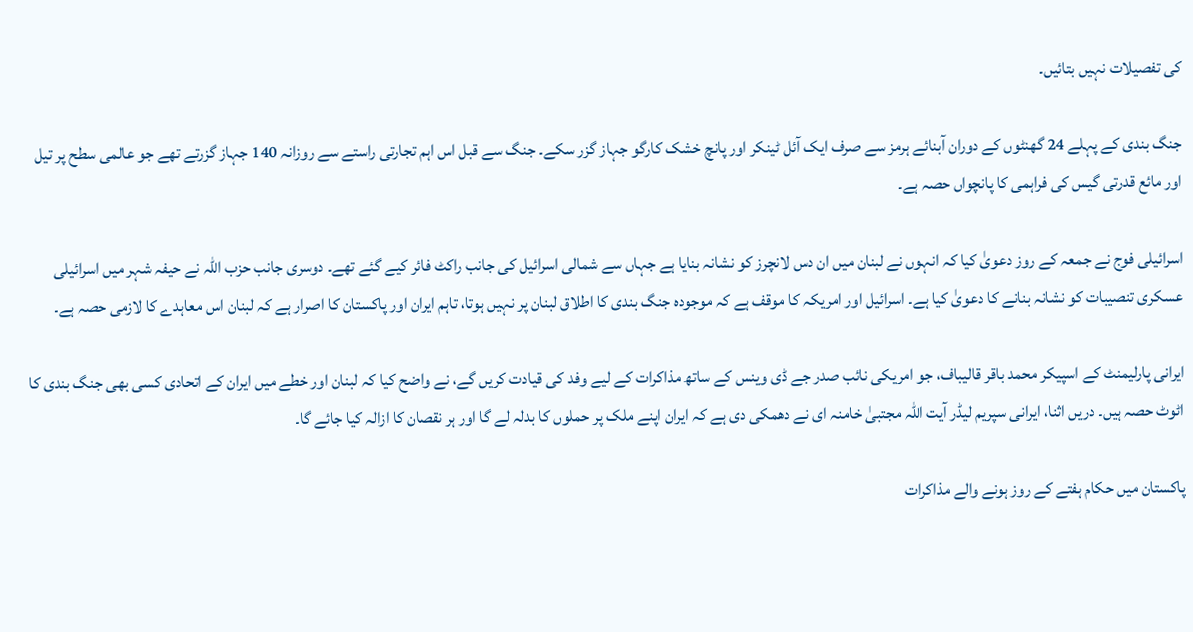کی تفصیلات نہیں بتائیں۔

جنگ بندی کے پہلے 24 گھنٹوں کے دوران آبنائے ہرمز سے صرف ایک آئل ٹینکر اور پانچ خشک کارگو جہاز گزر سکے۔ جنگ سے قبل اس اہم تجارتی راستے سے روزانہ 140 جہاز گزرتے تھے جو عالمی سطح پر تیل اور مائع قدرتی گیس کی فراہمی کا پانچواں حصہ ہے۔

اسرائیلی فوج نے جمعہ کے روز دعویٰ کیا کہ انہوں نے لبنان میں ان دس لانچرز کو نشانہ بنایا ہے جہاں سے شمالی اسرائیل کی جانب راکٹ فائر کیے گئے تھے۔ دوسری جانب حزب اللہ نے حیفہ شہر میں اسرائیلی عسکری تنصیبات کو نشانہ بنانے کا دعویٰ کیا ہے۔ اسرائیل اور امریکہ کا موقف ہے کہ موجودہ جنگ بندی کا اطلاق لبنان پر نہیں ہوتا، تاہم ایران اور پاکستان کا اصرار ہے کہ لبنان اس معاہدے کا لازمی حصہ ہے۔

ایرانی پارلیمنٹ کے اسپیکر محمد باقر قالیباف، جو امریکی نائب صدر جے ڈی وینس کے ساتھ مذاکرات کے لیے وفد کی قیادت کریں گے، نے واضح کیا کہ لبنان اور خطے میں ایران کے اتحادی کسی بھی جنگ بندی کا اٹوٹ حصہ ہیں۔ دریں اثنا، ایرانی سپریم لیڈر آیت اللہ مجتبیٰ خامنہ ای نے دھمکی دی ہے کہ ایران اپنے ملک پر حملوں کا بدلہ لے گا اور ہر نقصان کا ازالہ کیا جائے گا۔

پاکستان میں حکام ہفتے کے روز ہونے والے مذاکرات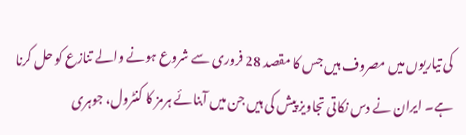کی تیاریوں میں مصروف ہیں جس کا مقصد 28 فروری سے شروع ہونے والے تنازع کو حل کرنا ہے۔ ایران نے دس نکاتی تجاویز پیش کی ہیں جن میں آبنائے ہرمز کا کنٹرول، جوہری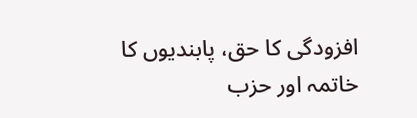افزودگی کا حق، پابندیوں کا خاتمہ اور حزب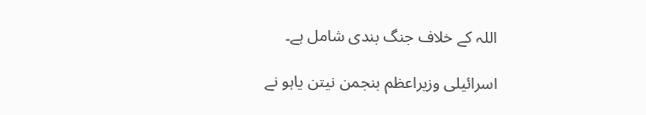اللہ کے خلاف جنگ بندی شامل ہے۔

اسرائیلی وزیراعظم بنجمن نیتن یاہو نے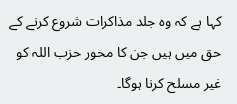کہا ہے کہ وہ جلد مذاکرات شروع کرنے کے حق میں ہیں جن کا محور حزب اللہ کو غیر مسلح کرنا ہوگا۔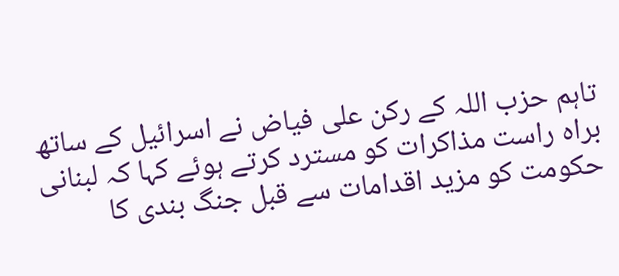تاہم حزب اللہ کے رکن علی فیاض نے اسرائیل کے ساتھ براہ راست مذاکرات کو مسترد کرتے ہوئے کہا کہ لبنانی حکومت کو مزید اقدامات سے قبل جنگ بندی کا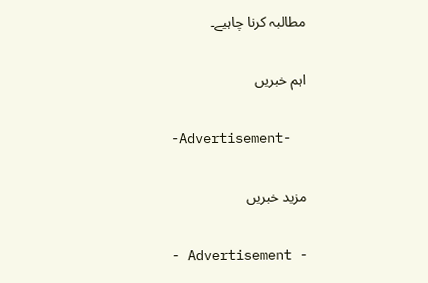مطالبہ کرنا چاہیے۔

اہم خبریں

-Advertisement-

مزید خبریں

- Advertisement -